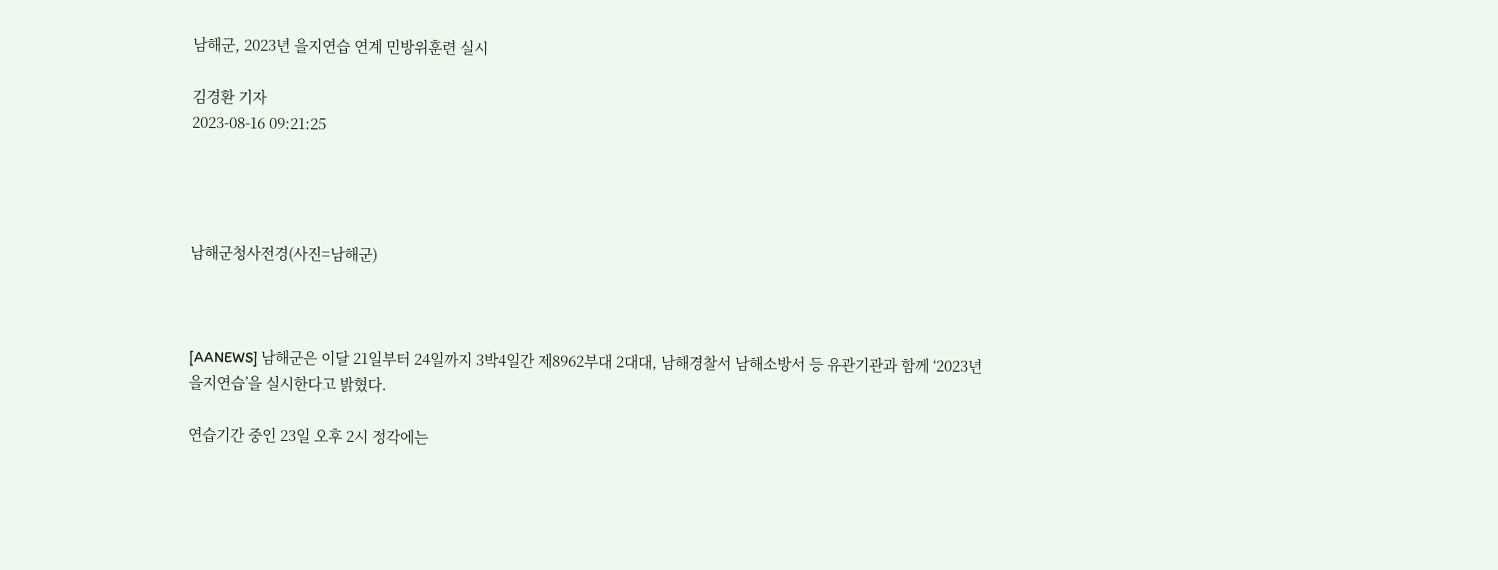남해군, 2023년 을지연습 연계 민방위훈련 실시

김경환 기자
2023-08-16 09:21:25




남해군청사전경(사진=남해군)



[AANEWS] 남해군은 이달 21일부터 24일까지 3박4일간 제8962부대 2대대, 남해경찰서 남해소방서 등 유관기관과 함께 ‘2023년 을지연습’을 실시한다고 밝혔다.

연습기간 중인 23일 오후 2시 정각에는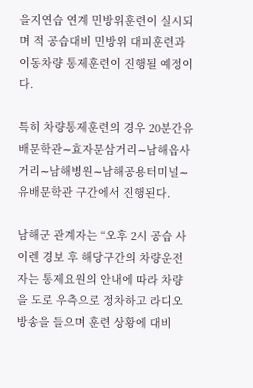을지연습 연계 민방위훈련이 실시되며 적 공습대비 민방위 대피훈련과 이동차량 통제훈련이 진행될 예정이다.

특히 차량통제훈련의 경우 20분간유배문학관∼효자문삼거리∼남해읍사거리∼남해병원∼남해공용터미널∼유배문학관 구간에서 진행된다.

남해군 관계자는 “오후 2시 공습 사이렌 경보 후 해당구간의 차량운전자는 통제요원의 안내에 따라 차량을 도로 우측으로 정차하고 라디오 방송을 들으며 훈련 상황에 대비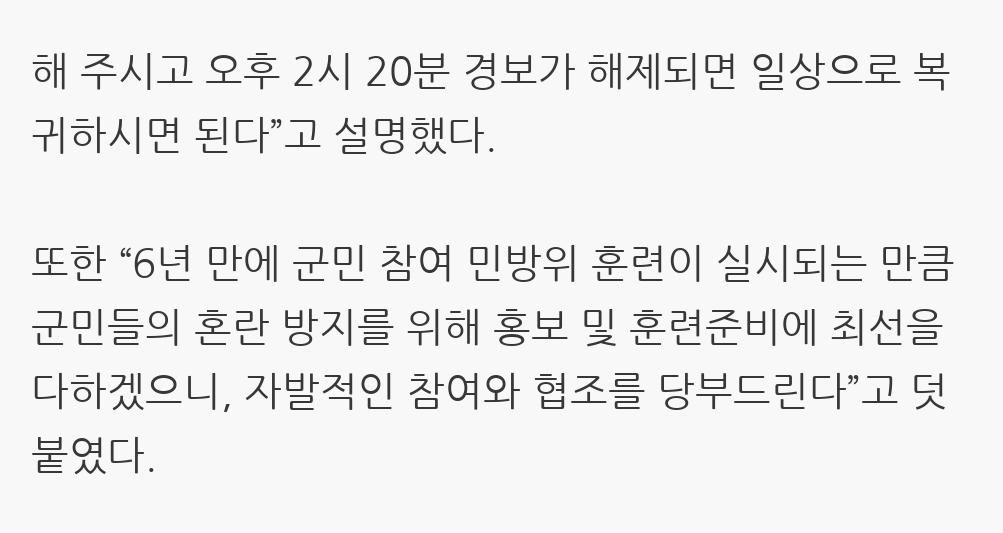해 주시고 오후 2시 20분 경보가 해제되면 일상으로 복귀하시면 된다”고 설명했다.

또한 “6년 만에 군민 참여 민방위 훈련이 실시되는 만큼 군민들의 혼란 방지를 위해 홍보 및 훈련준비에 최선을 다하겠으니, 자발적인 참여와 협조를 당부드린다”고 덧붙였다.